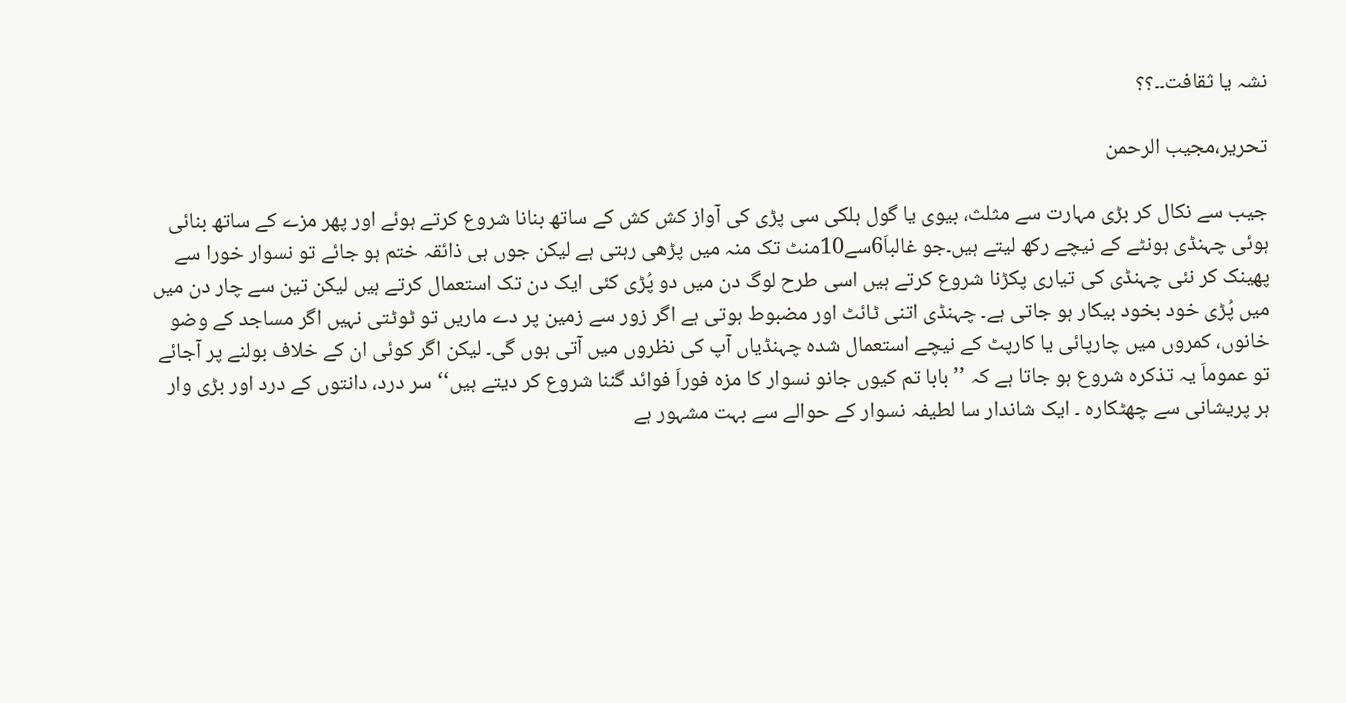نشہ یا ثقافت۔۔؟؟

تحریر،مجیب الرحمن

جیب سے نکال کر بڑی مہارت سے مثلث، بیوی یا گول ہلکی سی پڑی کی آواز کش کش کے ساتھ بنانا شروع کرتے ہوئے اور پھر مزے کے ساتھ بنائی ہوئی چہنڈی ہونٹے کے نیچے رکھ لیتے ہیں۔جو غالباَ6سے10منٹ تک منہ میں پڑھی رہتی ہے لیکن جوں ہی ذائقہ ختم ہو جائے تو نسوار خورا سے پھینک کر نئی چہنڈی کی تیاری پکڑنا شروع کرتے ہیں اسی طرح لوگ دن میں دو پُڑی کئی ایک دن تک استعمال کرتے ہیں لیکن تین سے چار دن میں میں پُڑی خود بخود بیکار ہو جاتی ہے۔ چہنڈی اتنی ٹائٹ اور مضبوط ہوتی ہے اگر زور سے زمین پر دے ماریں تو ٹوٹتی نہیں اگر مساجد کے وضو خانوں، کمروں میں چارپائی یا کارپٹ کے نیچے استعمال شدہ چہنڈیاں آپ کی نظروں میں آتی ہوں گی۔ لیکن اگر کوئی ان کے خلاف بولنے پر آجائے تو عموماَ یہ تذکرہ شروع ہو جاتا ہے کہ ’’بابا تم کیوں جانو نسوار کا مزہ فوراَ فوائد گننا شروع کر دیتے ہیں‘‘ سر درد، دانتوں کے درد اور بڑی وار ہر پریشانی سے چھٹکارہ ۔ ایک شاندار سا لطیفہ نسوار کے حوالے سے بہت مشہور ہے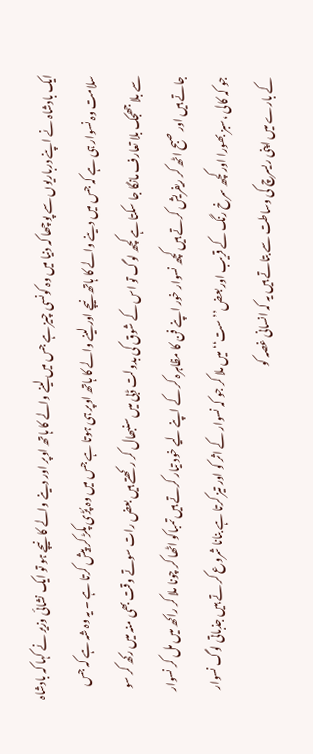ایک بادشاہ نے اپنے درباریوں سے پوچھا کہ دنیا میں وہ کونسی چیز ہے جس میں لینے والے کا ہاتھ اوپر اور دینے والے کا نیچے ہو تو ایک نشائی وزیر نے کہا کہ بادشاہ سلامت وہ نسوار ہی ہے کہ جس میں دینے والے کا ہاتھ نیچے اور لینے والے کا ہاتھ اوپر ہی ہوتا ہے جس میں وہ پُڑی پکڑ کر پیش کرتا ہے ۔ یہ وہ شہ ہے کہ جس سے بلا جھجک بلا تعارف مانگا جا سکتا ہے کچھ لوگ تو اس کے شوق کی بدولت ڈبی میں سنبھال کر رکھتے ہیں بعض رات سوتے وقت بھی منہ میں رکھ کر سو جاتے ہیں اور صبح اٹھ کر ریفریش کرتے ہیں کچھ نسوار خور اپنے فن کا مظاہرہ کر کے اپنے لیے خود تیار کرتے ہیں تمباکو اٹھا کر چونا ملا کر راکھ میں مل کر نسوار جو کہ کالی ،سبز بھورا اور کچھ سرخ رنگ کے قریب اور بعض’’ست‘‘ میں ملا کر جو کہ نسوار کے اثر کو اور تیز کرتا ہے بنانا شروع کر تے ہیں جذباتی لوگ نسوار کے بارے میں اپنی ریسرچ کی وساطت سے بتاتے ہیں یہ کہ انسانی غصہ کو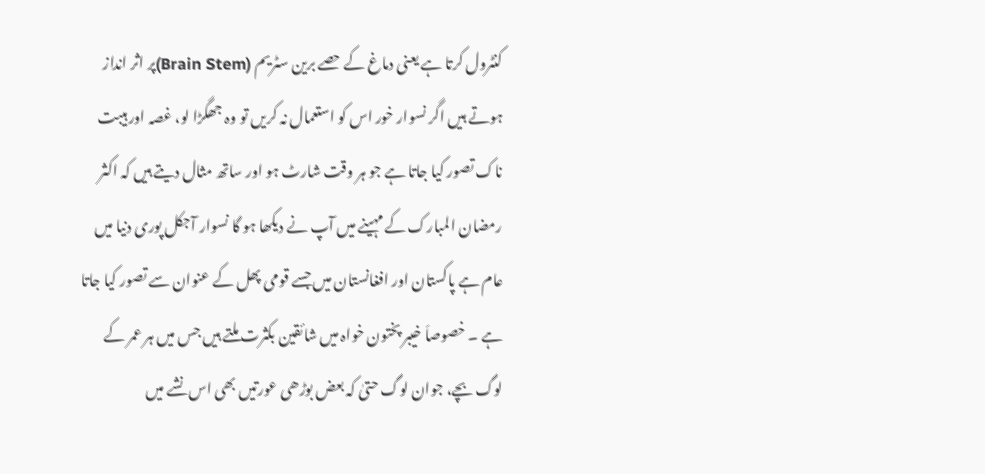کنٹرول کرتا ہے یعنی دماغ کے حصے برین سٹریم (Brain Stem)پر اثر انداز ہوتے ہیں اگر نسوار خور اس کو استعمال نہ کریں تو وہ جھگڑا لو، غصہ اور ہیبت ناک تصور کیا جاتا ہے جو ہر وقت شارٹ ہو اور ساتھ مثال دیتے ہیں کہ اکثر رمضان المبارک کے مہینے میں آپ نے دیکھا ہو گا نسوار آجکل پوری دنیا میں عام ہے پاکستان اور افغانستان میں جسے قومی پھل کے عنوان سے تصور کیا جاتا ہے ۔ خصوصاَ خیبر پختون خواہ میں شائقین بکثرت ملتے ہیں جس میں ہر عمر کے لوگ بچے، جوان لوگ حتیٰ کہ بعض بوڑھی عورتیں بھی اس نشے میں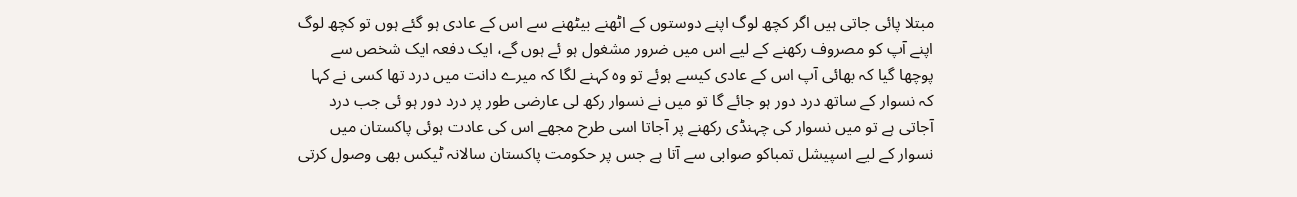مبتلا پائی جاتی ہیں اگر کچھ لوگ اپنے دوستوں کے اٹھنے بیٹھنے سے اس کے عادی ہو گئے ہوں تو کچھ لوگ اپنے آپ کو مصروف رکھنے کے لیے اس میں ضرور مشغول ہو ئے ہوں گے، ایک دفعہ ایک شخص سے پوچھا گیا کہ بھائی آپ اس کے عادی کیسے ہوئے تو وہ کہنے لگا کہ میرے دانت میں درد تھا کسی نے کہا کہ نسوار کے ساتھ درد دور ہو جائے گا تو میں نے نسوار رکھ لی عارضی طور پر درد دور ہو ئی جب درد آجاتی ہے تو میں نسوار کی چہنڈی رکھنے پر آجاتا اسی طرح مجھے اس کی عادت ہوئی پاکستان میں نسوار کے لیے اسپیشل تمباکو صوابی سے آتا ہے جس پر حکومت پاکستان سالانہ ٹیکس بھی وصول کرتی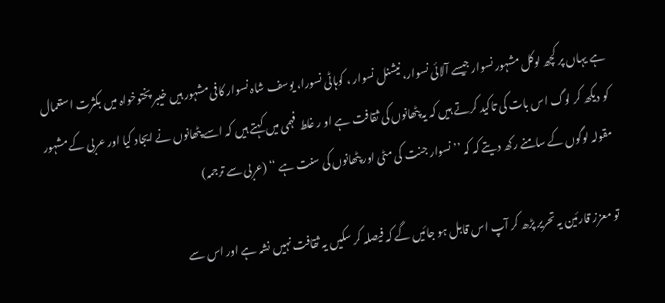ہے یہاں پر کچھ لوکل مشہور نسوار جیسے آلائی نسوار، نیشنل نسوار ، کوہاٹی نسورا، یوسف شاہ نسوار کافی مشہور ہیں خیبر پختوخواہ میں بکثرت استعمال کو دیکھ کر لوگ اس بات کی تاکید کرتے ہیں کہ یہ پٹھانوں کی ثقافت ہے او ر غلط فہمی میں کہتے ہیں کہ اسے پٹھانوں نے ایجاد کیا اور عربی کے مشہور مقولہ لوگوں کے سامنے رکھ دیتے کہ کہ ’’نسوار جنت کی مٹی اور پٹھانوں کی سنت ہے ‘‘ (عربی سے ترجمہ)

تو معزز قارئین یہ تحریر پڑھ کر آپ اس قابل ہو جائیں گے کہ فیصلہ کر سکیں یہ ثقافت نہیں نشہ ہے اور اس سے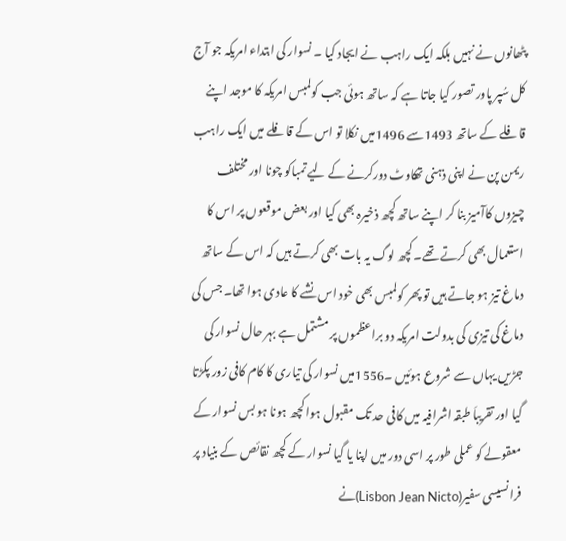پٹھانوں نے نہیں بلکہ ایک راہب نے ایجاد کیا ۔ نسوار کی ابتداء امریکہ جو آج کل سُپر پاور تصور کیا جاتا ہے کہ ساتھ ہوئی جب کولمبس امریکہ کا موجد اپنے قافلے کے ساتھ 1493سے 1496میں نکلا تو اس کے قافلے میں ایک راہب ریمن پن نے اپنی ذہنی تھکاوٹ دورکرنے کے لیے تمباکو چونا اور مختلف چیزوں کاآمیز بنا کر اپنے ساتھ کچھ ذخیرہ بھی کیا اور بعض موقعوں پر اس کا استعمال بھی کرتے تھے۔ کچھ لوگ یہ بات بھی کرتے ہیں کہ اس کے ساتھ دماغ تیز ہو جاتے ہیں تو پھر کولمبس بھی خود اس نشے کا عادی ہوا تھا۔ جس کی دماغ کی تیزی کی بدولت امریکہ دو براعظموں پر مشتمل ہے بہر حال نسوار کی جڑیں یہاں سے شروع ہوئیں ۔1556میں نسوار کی تیاری کا کام کافی زور پکڑتا گیا اور تقریباَ طبقہ اشرافیہ میں کافی حد تک مقبول ہوا کچھ ہونا ہو بس نسوار کے معقولے کو عملی طور پر اسی دور میں اپنا یا گیا نسوار کے کچھ نقائص کے بنیاد پر فرانسیسی سفیر(Lisbon Jean Nicto)نے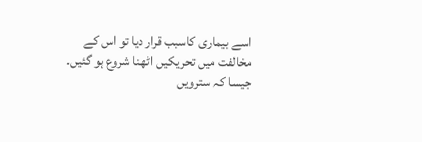اسے بیماری کاسبب قرار دیا تو اس کے مخالفت میں تحریکیں اٹھنا شروع ہو گئیں۔ جیسا کہ سترویں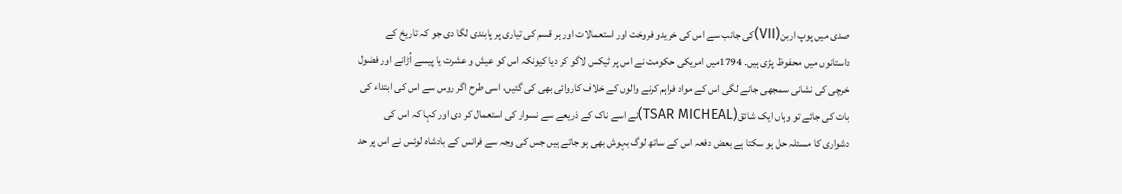صدی میں پوپ اربن(VII)کی جانب سے اس کی خریدو فروخت اور استعمالات اور ہر قسم کی تیاری پر پابندی لگا دی جو کہ تاریخ کے داستانوں میں محفوظ پڑی ہیں۔ 1794میں امریکی حکومت نے اس پر ٹیکس لاگو کر دیا کیونکہ اس کو عیش و عشرت یا پیسے اُڑانے اور فضول خرچی کی نشانی سمجھی جانے لگی اس کے مواد فراہم کرنے والوں کے خلاف کاروائی بھی کی گئیں، اسی طرح اگر روس سے اس کی ابتداء کی بات کی جائے تو وہاں ایک شائق(TSAR MICHEAL)نے اسے ناک کے ذریعے سے نسوار کی استعمال کر دی اور کہا کہ اس کی دشواری کا مسئلہ حل ہو سکتا ہے بعض دفعہ اس کے ساتھ لوگ بہوش بھی ہو جاتے ہیں جس کی وجہ سے فرانس کے بادشاہ لوئس نے اس پر حد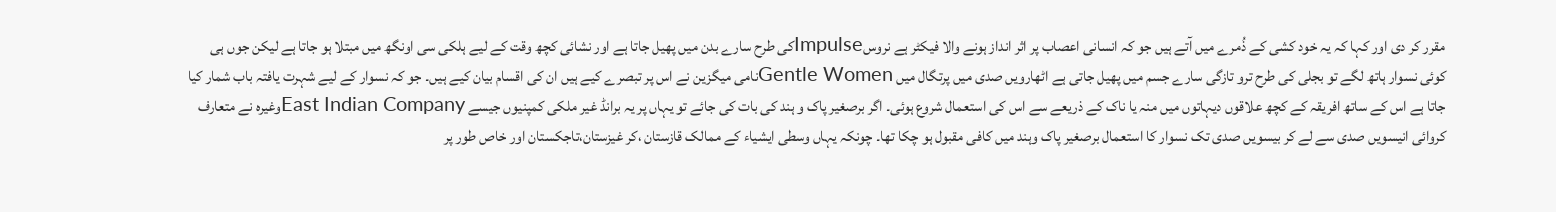مقرر کر دی اور کہا کہ یہ خود کشی کے ذُمرے میں آتے ہیں جو کہ انسانی اعصاب پر اثر انداز ہونے والا فیکٹر ہے نروسImpulseکی طرح سارے بدن میں پھیل جاتا ہے اور نشائی کچھ وقت کے لیے ہلکی سی اونگھ میں مبتلا ہو جاتا ہے لیکن جوں ہی کوئی نسوار ہاتھ لگے تو بجلی کی طرح ترو تازگی سارے جسم میں پھیل جاتی ہے اٹھارویں صدی میں پرتگال میں Gentle Womenنامی میگزین نے اس پر تبصرے کیے ہیں ان کی اقسام بیان کیے ہیں۔ جو کہ نسوار کے لیے شہرت یافتہ باب شمار کیا جاتا ہے اس کے ساتھ افریقہ کے کچھ علاقوں دیہاتوں میں منہ یا ناک کے ذریعے سے اس کی استعمال شروع ہوئی۔ اگر برصغیر پاک و ہند کی بات کی جائے تو یہاں پر یہ برانڈ غیر ملکی کمپنیوں جیسے East Indian Companyوغیرہ نے متعارف کروائی انیسویں صدی سے لے کر بیسویں صدی تک نسوار کا استعمال برصغیر پاک وہند میں کافی مقبول ہو چکا تھا۔ چونکہ یہاں وسطی ایشیاء کے ممالک قازستان ،کر غیزستان،تاجکستان اور خاص طور پر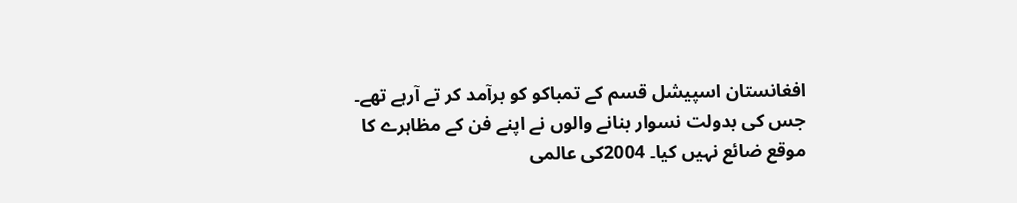افغانستان اسپیشل قسم کے تمباکو کو برآمد کر تے آرہے تھے۔ جس کی بدولت نسوار بنانے والوں نے اپنے فن کے مظاہرے کا موقع ضائع نہیں کیا۔ 2004کی عالمی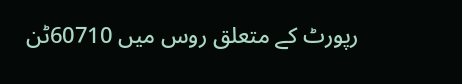رپورٹ کے متعلق روس میں 60710ٹن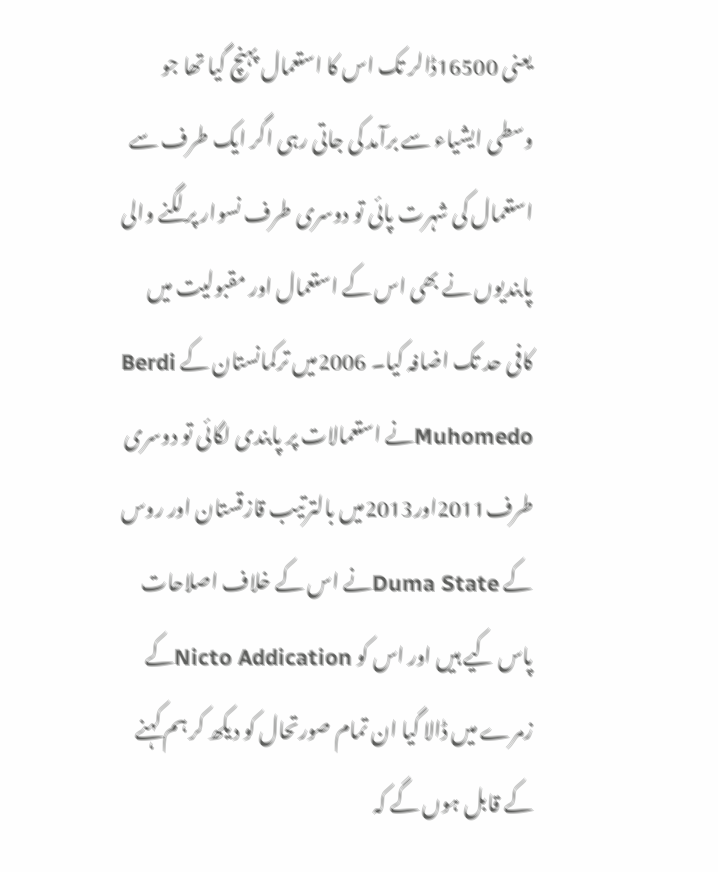یعنی 16500ڈالر تک اس کا استعمال پہنچ گیا تھا جو وسطی ایشیاء سے برآمد کی جاتی رہی اگر ایک طرف سے استعمال کی شہرت پائی تو دوسری طرف نسوار پر لگنے والی پابندیوں نے بھی اس کے استعمال اور مقبولیت میں کافی حد تک اضافہ کیا۔ 2006میں ترکمانستان کے Berdi Muhomedoنے استعمالات پر پابندی لگائی تو دوسری طرف2011اور2013میں بالترتیب قازقستان اور روس کے Duma Stateنے اس کے خلاف اصلاحات پاس کیے ہیں اور اس کو Nicto Addicationکے زمرے میں ڈالا گیا ان تمام صورتحال کو دیکھ کر ہم کہنے کے قابل ہوں گے کہ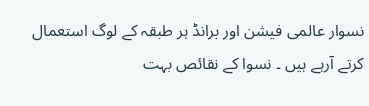نسوار عالمی فیشن اور برانڈ ہر طبقہ کے لوگ استعمال کرتے آرہے ہیں ۔ نسوا کے نقائص بہت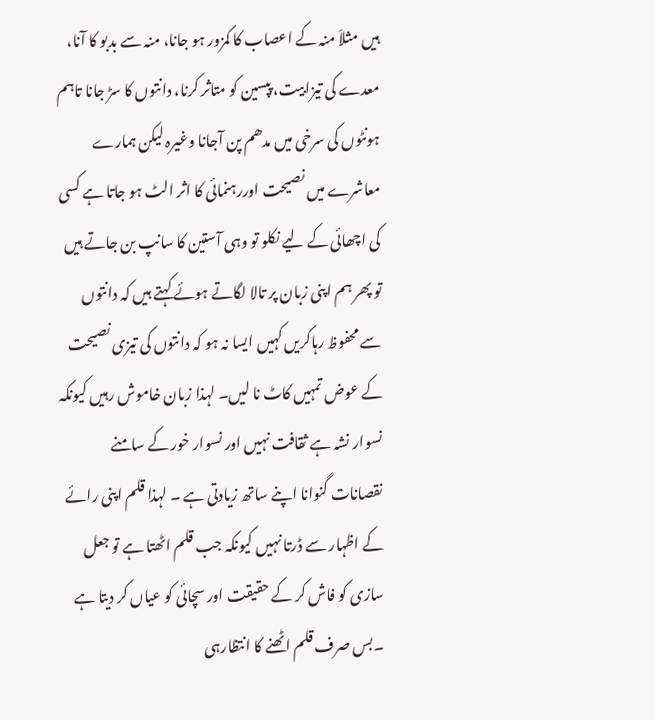ہیں مثلاَ منہ کے اعصاب کا کمزور ہو جانا، منہ سے بدبو کا آنا، معدے کی تیزابیت، پپسین کو متاثر کرنا، دانتوں کا سڑ جانا تاہم ہونٹوں کی سرخی میں مدھم پن آجانا وغیرہ لیکن ہمارے معاشرے میں نصیحت اوررہنمائی کا اثر الٹ ہو جاتا ہے کسی کی اچھائی کے لیے نکلو تو وہی آستین کا سانپ بن جاتے ہیں تو پھر ہم اپنی زبان پر تالا لگاتے ہوئے کہتے ہیں کہ دانتوں سے محفوظ رہاکریں کہیں ایسا نہ ہو کہ دانتوں کی تیزی نصیحت کے عوض تمہیں کاٹ نا لیں۔ لہذا زبان خاموش رہیں کیونکہ نسوار نشہ ہے ثقافت نہیں اور نسوار خور کے سامنے نقصانات گنوانا اپنے ساتھ زیادتی ہے ۔ لہذا قلم اپنی رائے کے اظہار سے ڈرتا نہیں کیونکہ جب قلم اٹھتا ہے تو جعل سازی کو فاش کر کے حقیقت اور سچائی کو عیاں کر دیتا ہے ۔بس صرف قلم اٹھنے کا انتظارہی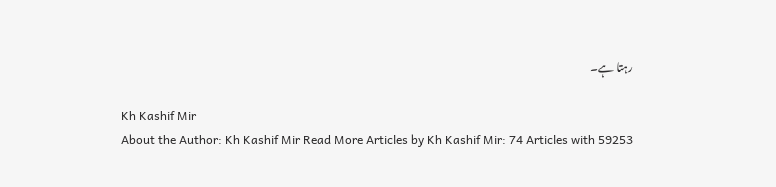رہتا ہے۔

Kh Kashif Mir
About the Author: Kh Kashif Mir Read More Articles by Kh Kashif Mir: 74 Articles with 59253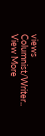views Columnist/Writer.. View More